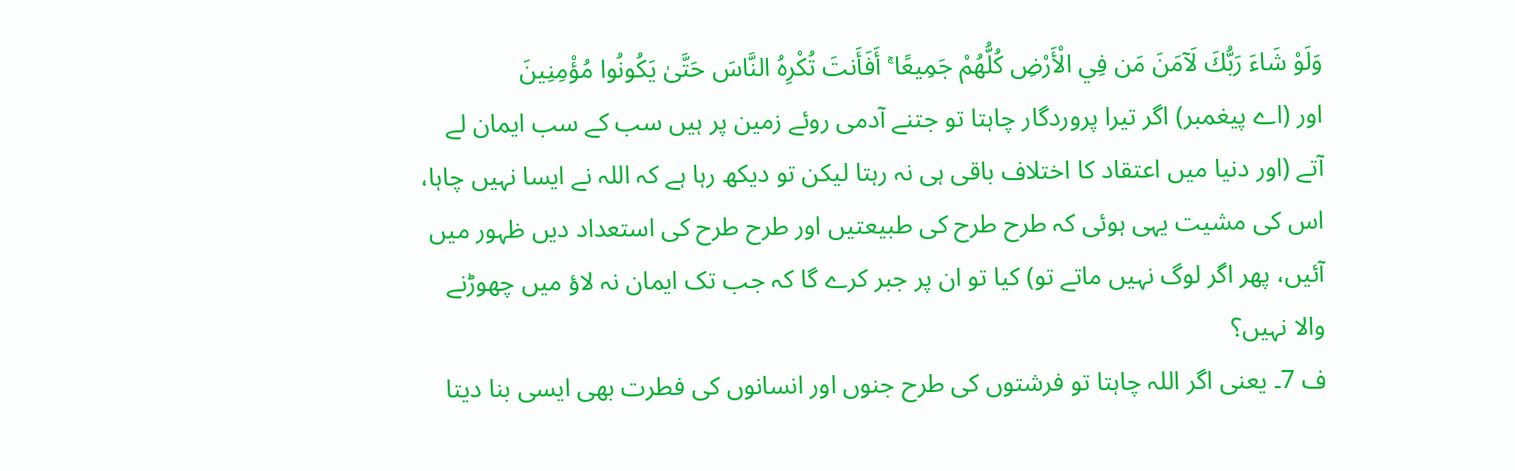وَلَوْ شَاءَ رَبُّكَ لَآمَنَ مَن فِي الْأَرْضِ كُلُّهُمْ جَمِيعًا ۚ أَفَأَنتَ تُكْرِهُ النَّاسَ حَتَّىٰ يَكُونُوا مُؤْمِنِينَ
اور (اے پیغمبر) اگر تیرا پروردگار چاہتا تو جتنے آدمی روئے زمین پر ہیں سب کے سب ایمان لے آتے (اور دنیا میں اعتقاد کا اختلاف باقی ہی نہ رہتا لیکن تو دیکھ رہا ہے کہ اللہ نے ایسا نہیں چاہا، اس کی مشیت یہی ہوئی کہ طرح طرح کی طبیعتیں اور طرح طرح کی استعداد دیں ظہور میں آئیں، پھر اگر لوگ نہیں ماتے تو) کیا تو ان پر جبر کرے گا کہ جب تک ایمان نہ لاؤ میں چھوڑنے والا نہیں؟
ف 7۔ یعنی اگر اللہ چاہتا تو فرشتوں کی طرح جنوں اور انسانوں کی فطرت بھی ایسی بنا دیتا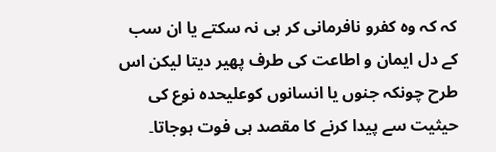کہ کہ وہ کفرو نافرمانی کر ہی نہ سکتے یا ان سب کے دل ایمان و اطاعت کی طرف پھیر دیتا لیکن اس طرح چونکہ جنوں یا انسانوں کوعلیحدہ نوع کی حیثیت سے پیدا کرنے کا مقصد ہی فوت ہوجاتا۔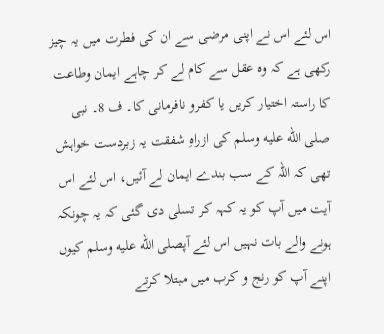اس لئے اس نے اپنی مرضی سے ان کی فطرت میں یہ چیز رکھی ہے کہ وہ عقل سے کام لے کر چاہے ایمان وطاعت کا راستہ اختیار کریں یا کفرو نافرمانی کا۔ ف 8۔ نبی صلى الله عليه وسلم کی ازراہِ شفقت یہ زبردست خواہش تھی کہ اللہ کے سب بندے ایمان لے آئیں، اس لئے اس آیت میں آپ کو یہ کہہ کر تسلی دی گئی کہ یہ چونکہ ہونے والے بات نہیں اس لئے آپصلى الله عليه وسلم کیوں اپنے آپ کو رنج و کرب میں مبتلا کرتے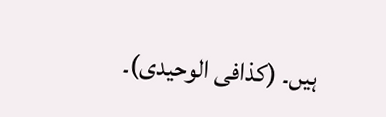ہیں۔ (کذافی الوحیدی)۔